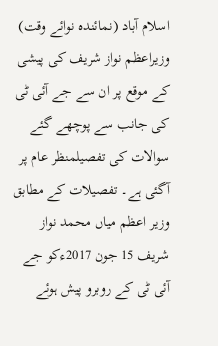اسلام آباد (نمائندہ نوائے وقت) وزیراعظم نواز شریف کی پیشی کے موقع پر ان سے جے آئی ٹی کی جانب سے پوچھے گئے سوالات کی تفصیلمنظر عام پر آگئی ہے۔ تفصیلات کے مطابق وزیر اعظم میاں محمد نواز شریف 15 جون 2017ءکو جے آئی ٹی کے روبرو پیش ہوئے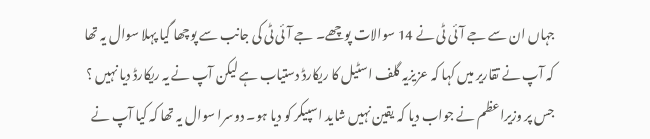جہاں ان سے جے آئی ٹی نے 14 سوالات پوچھے۔ جے آئی ٹی کی جانب سے پوچھا گیا پہلا سوال یہ تھا کہ آپ نے تقاریر میں کہا کہ عزیزیہ گلف اسٹیل کا ریکارڈ دستیاب ہے لیکن آپ نے یہ ریکارڈ دیا نہیں ؟ جس پر وزیراعظم نے جواب دیا کہ یقین نہیں شاید اسپیکر کو دیا ہو۔ دوسرا سوال یہ تھا کہ کیا آپ نے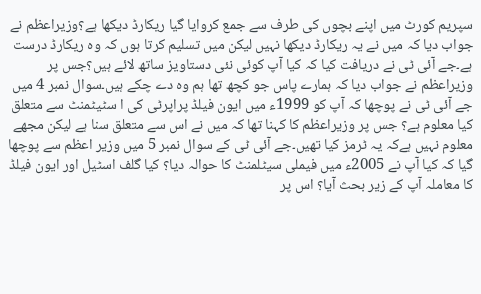سپریم کورٹ میں اپنے بچوں کی طرف سے جمع کروایا گیا ریکارڈ دیکھا ہے؟وزیراعظم نے جواب دیا کہ میں نے یہ ریکارڈ دیکھا نہیں لیکن میں تسلیم کرتا ہوں کہ وہ ریکارڈ درست ہے۔جے آئی ٹی نے دریافت کیا کہ کیا آپ کوئی نئی دستاویز ساتھ لائے ہیں؟جس پر وزیراعظم نے جواب دیا کہ ہمارے پاس جو کچھ تھا ہم وہ دے چکے ہیں۔سوال نمبر 4 میں جے آئی ٹی نے پوچھا کہ آپ کو 1999ء میں ایون فیلڈ پراپرٹی کی ا سٹیٹمنٹ سے متعلق کیا معلوم ہے؟ جس پر وزیراعظم کا کہنا تھا کہ میں نے اس سے متعلق سنا ہے لیکن مجھے معلوم نہیں ہےکہ یہ ٹرمز کیا تھیں۔جے آئی ٹی کے سوال نمبر 5 میں وزیر اعظم سے پوچھا گیا کہ کیا آپ نے 2005ء میں فیملی سیٹلمنٹ کا حوالہ دیا؟ کیا گلف اسٹیل اور ایون فیلڈ کا معاملہ آپ کے زیر بحث آیا؟ اس پر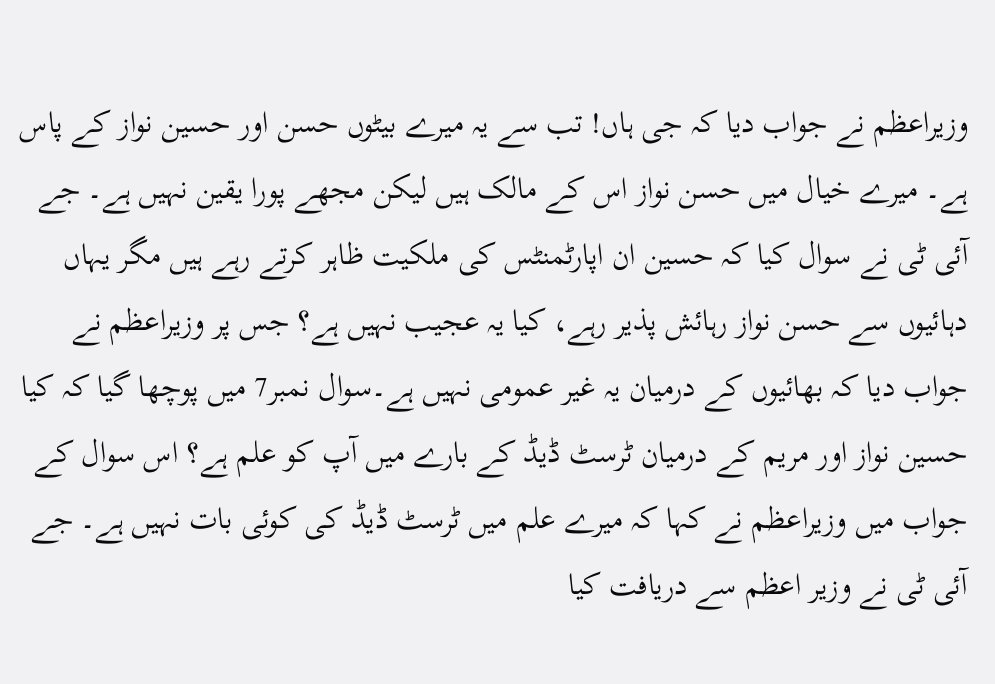وزیراعظم نے جواب دیا کہ جی ہاں! تب سے یہ میرے بیٹوں حسن اور حسین نواز کے پاس ہے۔ میرے خیال میں حسن نواز اس کے مالک ہیں لیکن مجھے پورا یقین نہیں ہے۔ جے آئی ٹی نے سوال کیا کہ حسین ان اپارٹمنٹس کی ملکیت ظاہر کرتے رہے ہیں مگر یہاں دہائیوں سے حسن نواز رہائش پذیر رہے، کیا یہ عجیب نہیں ہے؟ جس پر وزیراعظم نے جواب دیا کہ بھائیوں کے درمیان یہ غیر عمومی نہیں ہے۔سوال نمبر7 میں پوچھا گیا کہ کیا حسین نواز اور مریم کے درمیان ٹرسٹ ڈیڈ کے بارے میں آپ کو علم ہے؟ اس سوال کے جواب میں وزیراعظم نے کہا کہ میرے علم میں ٹرسٹ ڈیڈ کی کوئی بات نہیں ہے۔ جے آئی ٹی نے وزیر اعظم سے دریافت کیا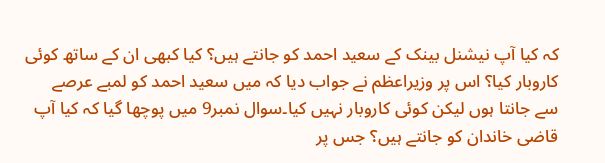کہ کیا آپ نیشنل بینک کے سعید احمد کو جانتے ہیں؟ کیا کبھی ان کے ساتھ کوئی کاروبار کیا؟ اس پر وزیراعظم نے جواب دیا کہ میں سعید احمد کو لمبے عرصے سے جانتا ہوں لیکن کوئی کاروبار نہیں کیا۔سوال نمبر9 میں پوچھا گیا کہ کیا آپ قاضی خاندان کو جانتے ہیں؟ جس پر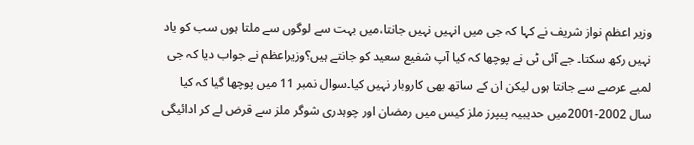وزیر اعظم نواز شریف نے کہا کہ جی میں انہیں نہیں جانتا،میں بہت سے لوگوں سے ملتا ہوں سب کو یاد نہیں رکھ سکتا۔ جے آئی ٹی نے پوچھا کہ کیا آپ شفیع سعید کو جانتے ہیں؟وزیراعظم نے جواب دیا کہ جی لمبے عرصے سے جانتا ہوں لیکن ان کے ساتھ بھی کاروبار نہیں کیا۔سوال نمبر 11 میں پوچھا گیا کہ کیا سال 2002-2001میں حدیبیہ پیپرز ملز کیس میں رمضان اور چوہدری شوگر ملز سے قرض لے کر ادائیگی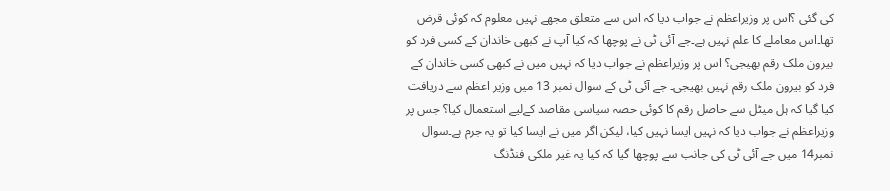کی گئی ؟اس پر وزیراعظم نے جواب دیا کہ اس سے متعلق مجھے نہیں معلوم کہ کوئی قرض تھا۔اس معاملے کا علم نہیں ہے۔جے آئی ٹی نے پوچھا کہ کیا آپ نے کبھی خاندان کے کسی فرد کو بیرون ملک رقم بھیجی؟ اس پر وزیراعظم نے جواب دیا کہ نہیں میں نے کبھی کسی خاندان کے فرد کو بیرون ملک رقم نہیں بھیجی۔ جے آئی ٹی کے سوال نمبر 13 میں وزیر اعظم سے دریافت کیا گیا کہ ہل میٹل سے حاصل رقم کا کوئی حصہ سیاسی مقاصد کےلیے استعمال کیا؟ جس پر وزیراعظم نے جواب دیا کہ نہیں ایسا نہیں کیا، لیکن اگر میں نے ایسا کیا تو یہ جرم ہے۔سوال نمبر14 میں جے آئی ٹی کی جانب سے پوچھا گیا کہ کیا یہ غیر ملکی فنڈنگ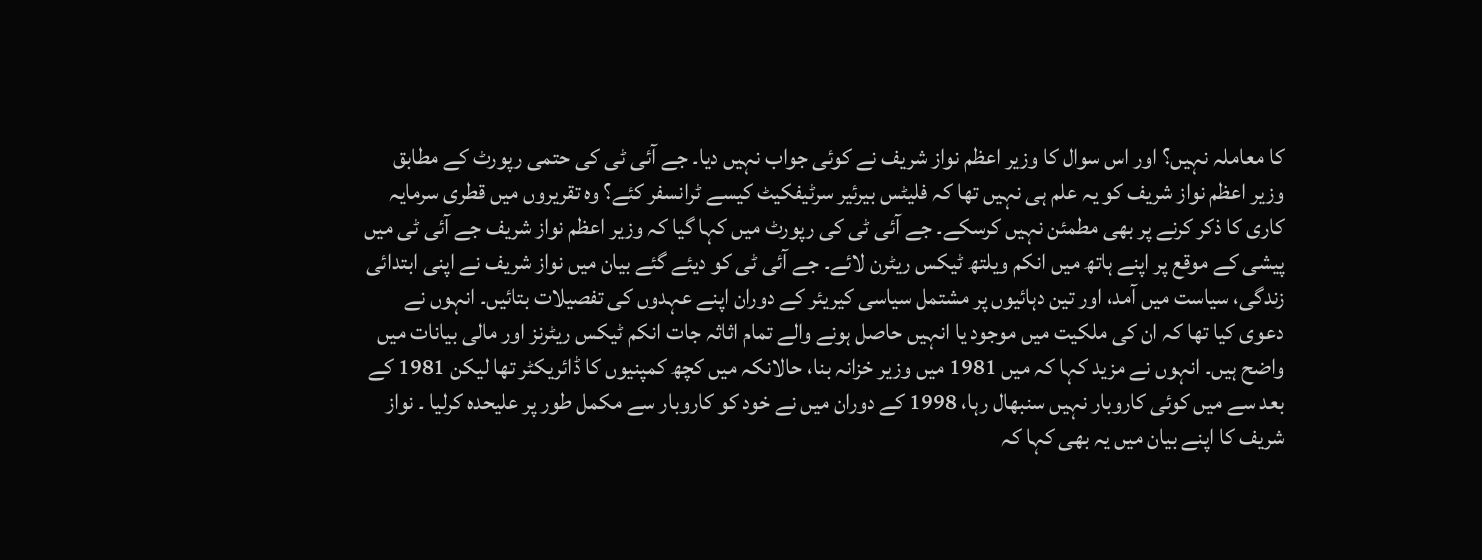کا معاملہ نہیں؟ اور اس سوال کا وزیر اعظم نواز شریف نے کوئی جواب نہیں دیا۔ جے آئی ٹی کی حتمی رپورٹ کے مطابق وزیر اعظم نواز شریف کو یہ علم ہی نہیں تھا کہ فلیٹس بیرئیر سرٹیفکیٹ کیسے ٹرانسفر کئے؟ وہ تقریروں میں قطری سرمایہ کاری کا ذکر کرنے پر بھی مطمئن نہیں کرسکے۔ جے آئی ٹی کی رپورٹ میں کہا گیا کہ وزیر اعظم نواز شریف جے آئی ٹی میں پیشی کے موقع پر اپنے ہاتھ میں انکم ویلتھ ٹیکس ریٹرن لائے۔ جے آئی ٹی کو دیئے گئے بیان میں نواز شریف نے اپنی ابتدائی زندگی، سیاست میں آمد، اور تین دہائیوں پر مشتمل سیاسی کیریئر کے دوران اپنے عہدوں کی تفصیلات بتائیں۔ انہوں نے دعوی کیا تھا کہ ان کی ملکیت میں موجود یا انہیں حاصل ہونے والے تمام اثاثہ جات انکم ٹیکس ریٹرنز اور مالی بیانات میں واضح ہیں۔ انہوں نے مزید کہا کہ میں 1981 میں وزیر خزانہ بنا، حالانکہ میں کچھ کمپنیوں کا ڈائریکٹر تھا لیکن 1981 کے بعد سے میں کوئی کاروبار نہیں سنبھال رہا، 1998 کے دوران میں نے خود کو کاروبار سے مکمل طور پر علیحدہ کرلیا ۔ نواز شریف کا اپنے بیان میں یہ بھی کہا کہ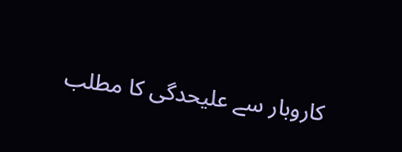کاروبار سے علیحدگی کا مطلب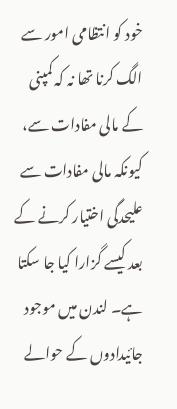خود کو انتظامی امور سے الگ کرنا تھا نہ کہ کمپنی کے مالی مفادات سے، کیونکہ مالی مفادات سے علیحدگی اختیار کرنے کے بعد کیسے گزارا کیا جا سکتا ہے۔ لندن میں موجود جائیدادوں کے حوالے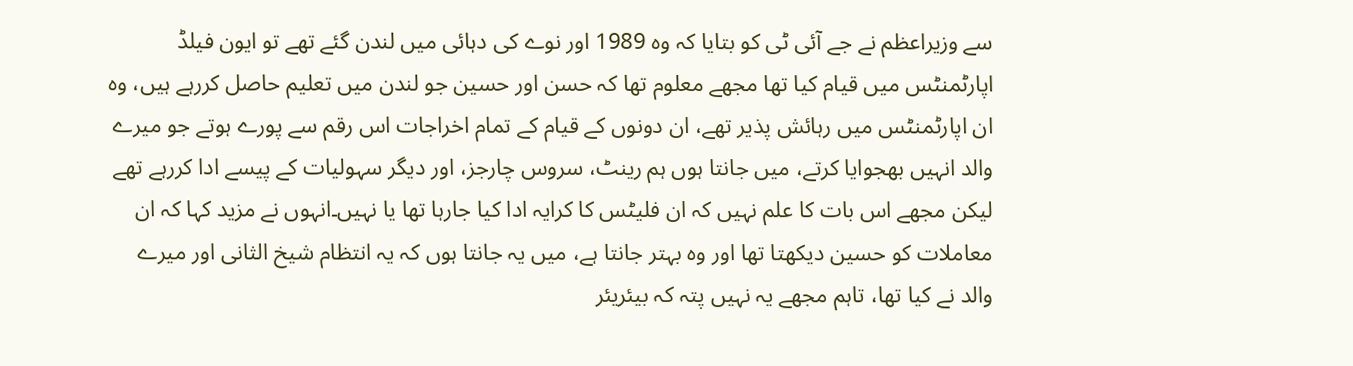سے وزیراعظم نے جے آئی ٹی کو بتایا کہ وہ 1989 اور نوے کی دہائی میں لندن گئے تھے تو ایون فیلڈ اپارٹمنٹس میں قیام کیا تھا مجھے معلوم تھا کہ حسن اور حسین جو لندن میں تعلیم حاصل کررہے ہیں، وہ ان اپارٹمنٹس میں رہائش پذیر تھے، ان دونوں کے قیام کے تمام اخراجات اس رقم سے پورے ہوتے جو میرے والد انہیں بھجوایا کرتے، میں جانتا ہوں ہم رینٹ، سروس چارجز، اور دیگر سہولیات کے پیسے ادا کررہے تھے لیکن مجھے اس بات کا علم نہیں کہ ان فلیٹس کا کرایہ ادا کیا جارہا تھا یا نہیں۔انہوں نے مزید کہا کہ ان معاملات کو حسین دیکھتا تھا اور وہ بہتر جانتا ہے، میں یہ جانتا ہوں کہ یہ انتظام شیخ الثانی اور میرے والد نے کیا تھا، تاہم مجھے یہ نہیں پتہ کہ بیئریئر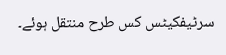سرٹیفکیٹس کس طرح منتقل ہوئے۔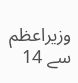وزیراعظم سے 14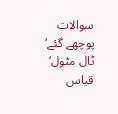سوالات پوچھے گئے‘ ٹال مٹول‘ قیاس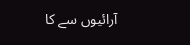آرائیوں سے کا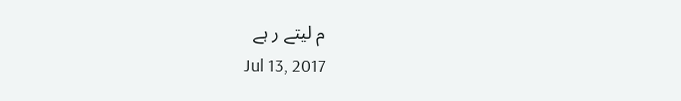م لیتے ر ہے
Jul 13, 2017